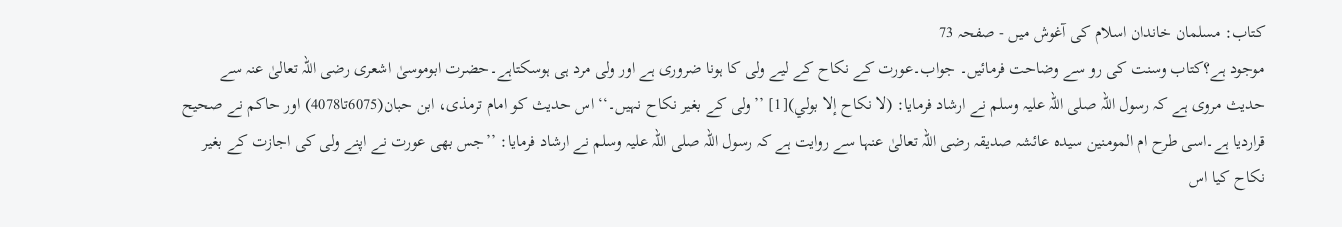کتاب: مسلمان خاندان اسلام کی آغوش میں - صفحہ 73
موجود ہے؟کتاب وسنت کی رو سے وضاحت فرمائیں۔ جواب۔عورت کے نکاح کے لیے ولی کا ہونا ضروری ہے اور ولی مرد ہی ہوسکتاہے۔حضرت ابوموسیٰ اشعری رضی اللہ تعالیٰ عنہ سے حدیث مروی ہے کہ رسول اللہ صلی اللہ علیہ وسلم نے ارشاد فرمایا: (لا نكاح إلا بولي)[1] ’’ولی کے بغیر نکاح نہیں۔‘‘ اس حدیث کو امام ترمذی، ابن حبان(6075تا4078) اور حاکم نے صحیح قراردیا ہے۔اسی طرح ام المومنین سیدہ عائشہ صدیقہ رضی اللہ تعالیٰ عنہا سے روایت ہے کہ رسول اللہ صلی اللہ علیہ وسلم نے ارشاد فرمایا: ’’جس بھی عورت نے اپنے ولی کی اجازت کے بغیر نکاح کیا اس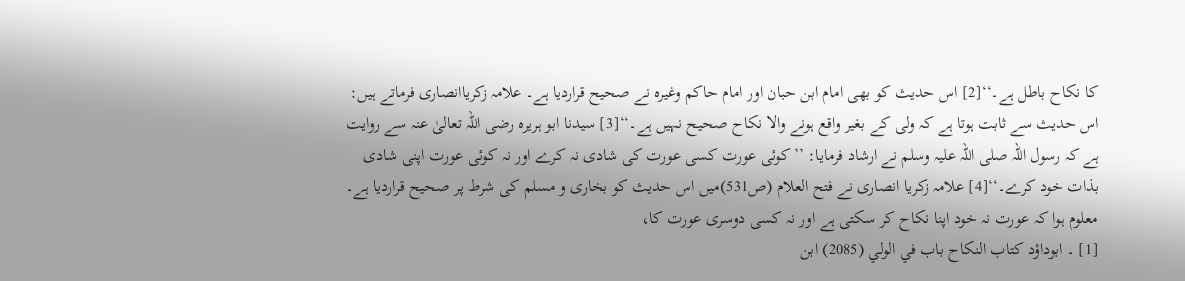کا نکاح باطل ہے۔‘‘[2] اس حدیث کو بھی امام ابن حبان اور امام حاکم وغیرہ نے صحیح قراردیا ہے۔ علامہ زکریاانصاری فرماتے ہیں: اس حدیث سے ثابت ہوتا ہے کہ ولی کے بغیر واقع ہونے والا نکاح صحیح نہیں ہے۔‘‘[3] سیدنا ابو ہریرہ رضی اللہ تعالیٰ عنہ سے روایت ہے کہ رسول اللہ صلی اللہ علیہ وسلم نے ارشاد فرمایا: ’’کوئی عورت کسی عورت کی شادی نہ کرے اور نہ کوئی عورت اپنی شادی بذات خود کرے۔‘‘[4] علامہ زکریا انصاری نے فتح العلام (ص531)میں اس حدیث کو بخاری و مسلم کی شرط پر صحیح قراردیا ہے۔ معلوم ہوا کہ عورت نہ خود اپنا نکاح کر سکتی ہے اور نہ کسی دوسری عورت کا،
[1] ۔ ابوداؤد كتاب النكاح باب في الولي (2085) ابن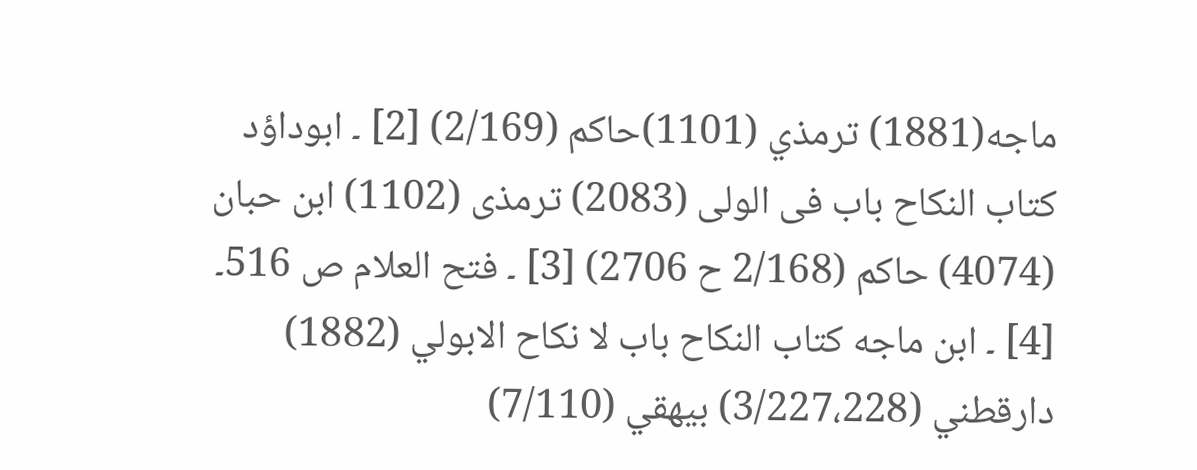ماجه(1881) ترمذي (1101)حاكم (2/169) [2] ۔ ابوداؤد کتاب النکاح باب فی الولی (2083) ترمذی (1102) ابن حبان (4074) حاکم (2/168 ح 2706) [3] ۔ فتح العلام ص 516۔ [4] ۔ ابن ماجه كتاب النكاح باب لا نكاح الابولي (1882) دارقطني (3/227،228) بيهقي (7/110)